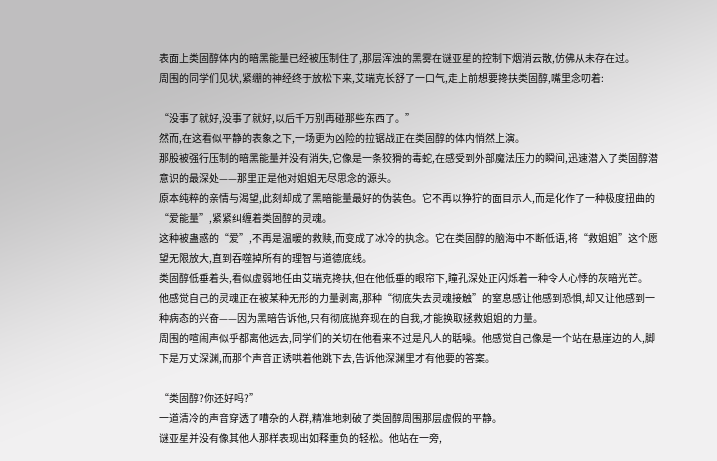表面上类固醇体内的暗黑能量已经被压制住了,那层浑浊的黑雾在谜亚星的控制下烟消云散,仿佛从未存在过。
周围的同学们见状,紧绷的神经终于放松下来,艾瑞克长舒了一口气,走上前想要搀扶类固醇,嘴里念叨着:

“没事了就好,没事了就好,以后千万别再碰那些东西了。”
然而,在这看似平静的表象之下,一场更为凶险的拉锯战正在类固醇的体内悄然上演。
那股被强行压制的暗黑能量并没有消失,它像是一条狡猾的毒蛇,在感受到外部魔法压力的瞬间,迅速潜入了类固醇潜意识的最深处——那里正是他对姐姐无尽思念的源头。
原本纯粹的亲情与渴望,此刻却成了黑暗能量最好的伪装色。它不再以狰狞的面目示人,而是化作了一种极度扭曲的“爱能量”,紧紧纠缠着类固醇的灵魂。
这种被蛊惑的“爱”,不再是温暖的救赎,而变成了冰冷的执念。它在类固醇的脑海中不断低语,将“救姐姐”这个愿望无限放大,直到吞噬掉所有的理智与道德底线。
类固醇低垂着头,看似虚弱地任由艾瑞克搀扶,但在他低垂的眼帘下,瞳孔深处正闪烁着一种令人心悸的灰暗光芒。
他感觉自己的灵魂正在被某种无形的力量剥离,那种“彻底失去灵魂接触”的窒息感让他感到恐惧,却又让他感到一种病态的兴奋——因为黑暗告诉他,只有彻底抛弃现在的自我,才能换取拯救姐姐的力量。
周围的喧闹声似乎都离他远去,同学们的关切在他看来不过是凡人的聒噪。他感觉自己像是一个站在悬崖边的人,脚下是万丈深渊,而那个声音正诱哄着他跳下去,告诉他深渊里才有他要的答案。

“类固醇?你还好吗?”
一道清冷的声音穿透了嘈杂的人群,精准地刺破了类固醇周围那层虚假的平静。
谜亚星并没有像其他人那样表现出如释重负的轻松。他站在一旁,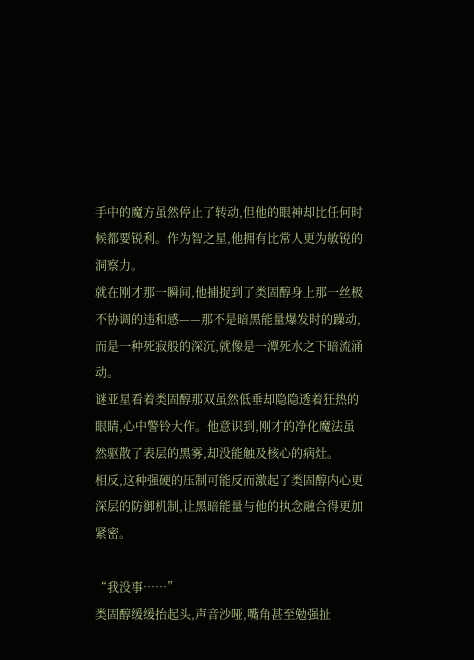手中的魔方虽然停止了转动,但他的眼神却比任何时候都要锐利。作为智之星,他拥有比常人更为敏锐的洞察力。
就在刚才那一瞬间,他捕捉到了类固醇身上那一丝极不协调的违和感——那不是暗黑能量爆发时的躁动,而是一种死寂般的深沉,就像是一潭死水之下暗流涌动。
谜亚星看着类固醇那双虽然低垂却隐隐透着狂热的眼睛,心中警铃大作。他意识到,刚才的净化魔法虽然驱散了表层的黑雾,却没能触及核心的病灶。
相反,这种强硬的压制可能反而激起了类固醇内心更深层的防御机制,让黑暗能量与他的执念融合得更加紧密。

“我没事……”
类固醇缓缓抬起头,声音沙哑,嘴角甚至勉强扯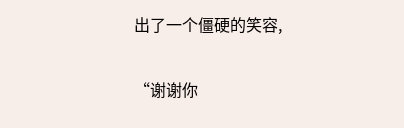出了一个僵硬的笑容,

“谢谢你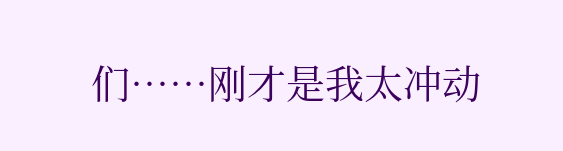们……刚才是我太冲动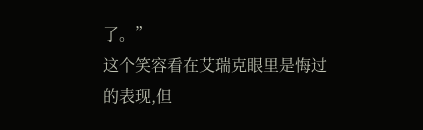了。”
这个笑容看在艾瑞克眼里是悔过的表现,但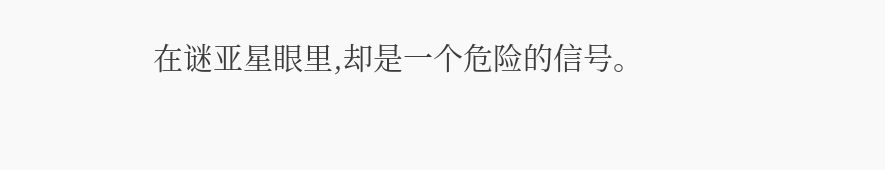在谜亚星眼里,却是一个危险的信号。